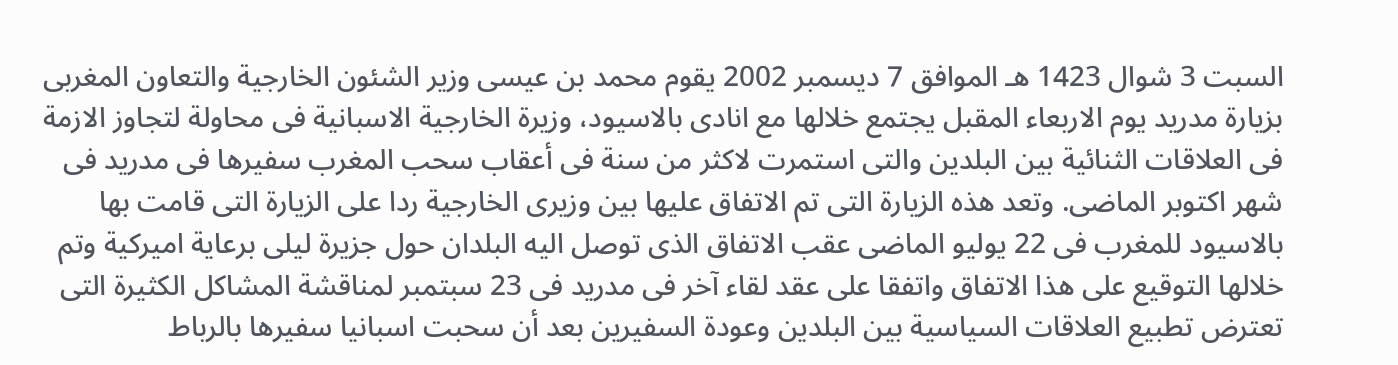السبت 3 شوال 1423 هـ الموافق 7 ديسمبر 2002 يقوم محمد بن عيسى وزير الشئون الخارجية والتعاون المغربى بزيارة مدريد يوم الاربعاء المقبل يجتمع خلالها مع انادى بالاسيود، وزيرة الخارجية الاسبانية فى محاولة لتجاوز الازمة فى العلاقات الثنائية بين البلدين والتى استمرت لاكثر من سنة فى أعقاب سحب المغرب سفيرها فى مدريد فى شهر اكتوبر الماضى. وتعد هذه الزيارة التى تم الاتفاق عليها بين وزيرى الخارجية ردا على الزيارة التى قامت بها بالاسيود للمغرب فى 22 يوليو الماضى عقب الاتفاق الذى توصل اليه البلدان حول جزيرة ليلى برعاية اميركية وتم خلالها التوقيع على هذا الاتفاق واتفقا على عقد لقاء آخر فى مدريد فى 23 سبتمبر لمناقشة المشاكل الكثيرة التى تعترض تطبيع العلاقات السياسية بين البلدين وعودة السفيرين بعد أن سحبت اسبانيا سفيرها بالرباط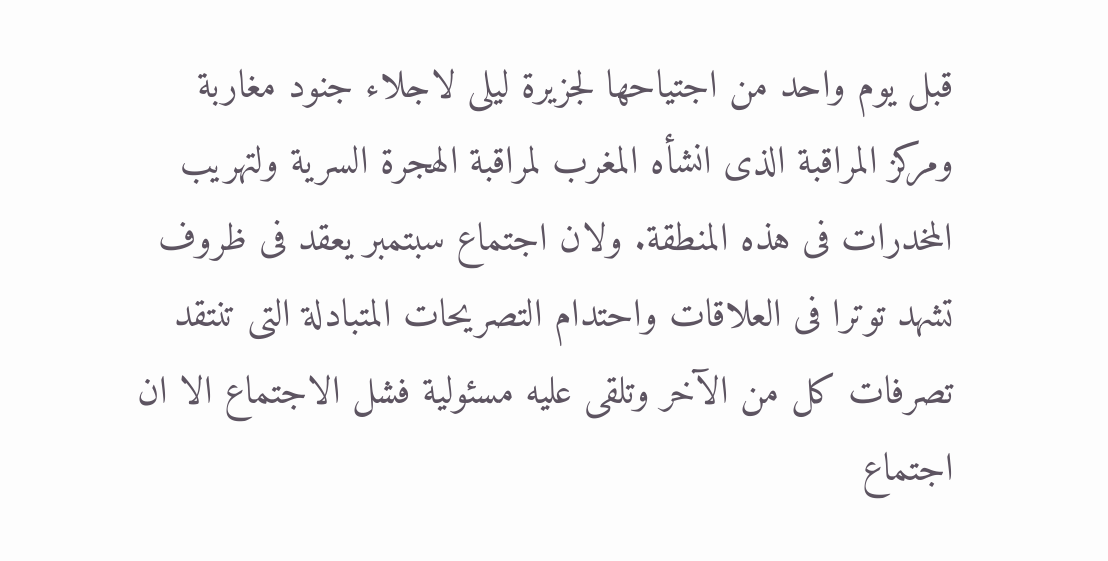قبل يوم واحد من اجتياحها لجزيرة ليلى لاجلاء جنود مغاربة ومركز المراقبة الذى انشأه المغرب لمراقبة الهجرة السرية ولتهريب المخدرات فى هذه المنطقة. ولان اجتماع سبتمبر يعقد فى ظروف تشهد توترا فى العلاقات واحتدام التصريحات المتبادلة التى تنتقد تصرفات كل من الآخر وتلقى عليه مسئولية فشل الاجتماع الا ان اجتماع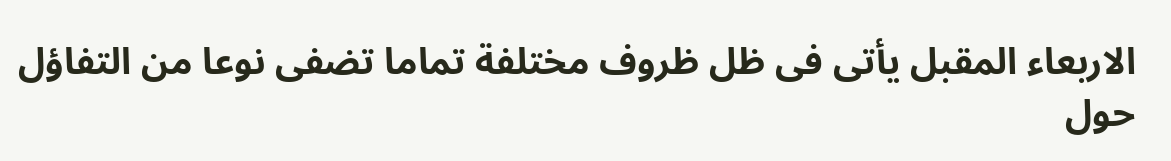الاربعاء المقبل يأتى فى ظل ظروف مختلفة تماما تضفى نوعا من التفاؤل حول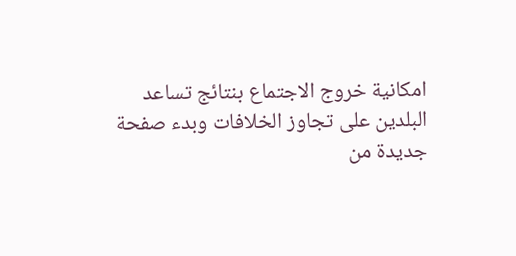امكانية خروج الاجتماع بنتائج تساعد البلدين على تجاوز الخلافات وبدء صفحة جديدة من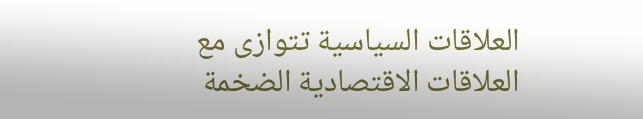العلاقات السياسية تتوازى مع العلاقات الاقتصادية الضخمة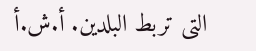التى تربط البلدين. أ.ش.أ